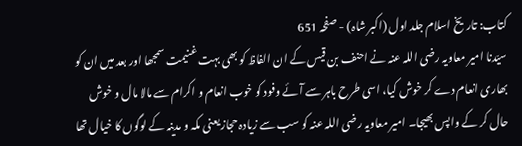کتاب: تاریخ اسلام جلد اول (اکبر شاہ) - صفحہ 651
سیّدنا امیر معاویہ رضی اللہ عنہ نے احنف بن قیس کے ان الفاظ کو بھی بہت غنیمت سمجھا اور بعد میں ان کو بھاری انعام دے کر خوش کیا، اسی طرح باہر سے آئے وفود کو خوب انعام و اکرام سے مالا مال و خوش حال کر کے واپس بھیجا۔ امیر معاویہ رضی اللہ عنہ کو سب سے زیادہ حجاز یعنی مکہ و مدینہ کے لوگوں کا خیال تھا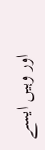اور وہیں ایسے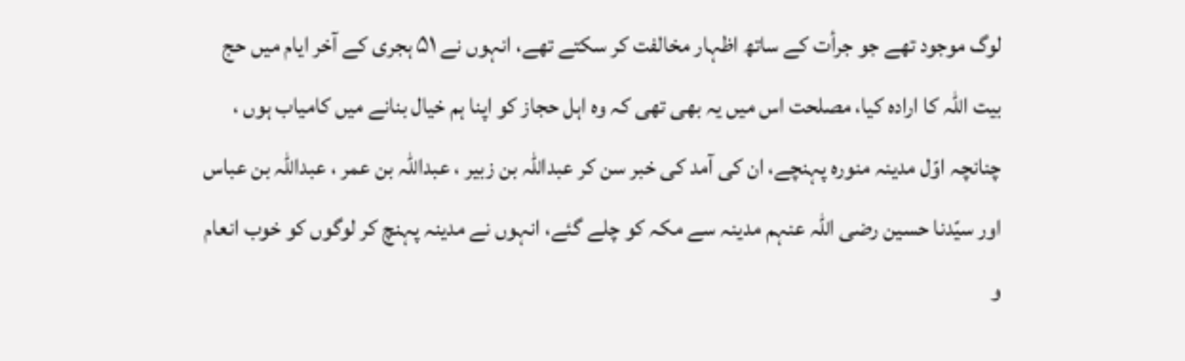لوگ موجود تھے جو جرأت کے ساتھ اظہار مخالفت کر سکتے تھے، انہوں نے ۵۱ ہجری کے آخر ایام میں حج بیت اللہ کا ارادہ کیا، مصلحت اس میں یہ بھی تھی کہ وہ اہل حجاز کو اپنا ہم خیال بنانے میں کامیاب ہوں ، چنانچہ اوّل مدینہ منورہ پہنچے، ان کی آمد کی خبر سن کر عبداللہ بن زبیر ، عبداللہ بن عمر ، عبداللہ بن عباس اور سیّدنا حسین رضی اللہ عنہم مدینہ سے مکہ کو چلے گئے، انہوں نے مدینہ پہنچ کر لوگوں کو خوب انعام و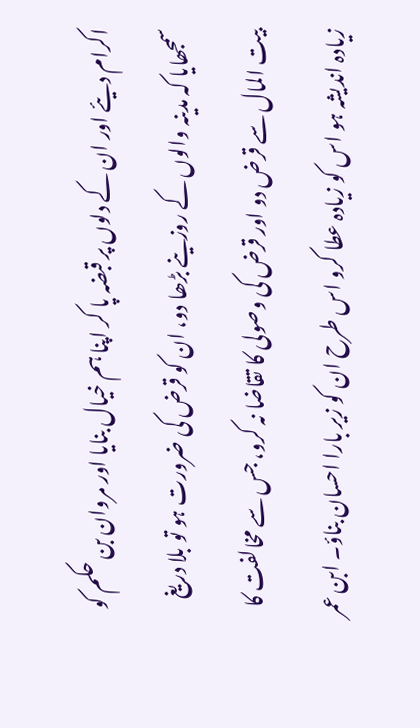اکرام دیئے اور ان کے دلوں پر قبضہ پا کر اپنا ہم خیال بنایا اور مروان بن حکم کو سمجھایا کہ مدینہ والوں کے روزینے بڑھا دو، ان کو قرض کی ضرورت ہو تو بلا دریغ بیت المال سے قرض دو اور قرض کی وصولی کا تقاضا نہ کرو، جس سے مخالفت کا زیادہ اندیشہ ہو اس کو زیادہ عطا کرو اس طرح ان کو زیر بارا احسان بناؤ۔ ابن عمر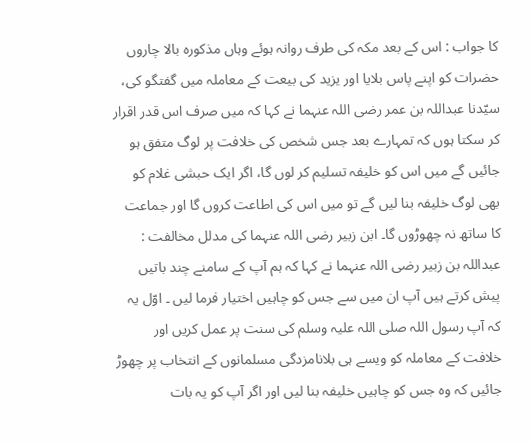کا جواب : اس کے بعد مکہ کی طرف روانہ ہوئے وہاں مذکورہ بالا چاروں حضرات کو اپنے پاس بلایا اور یزید کی بیعت کے معاملہ میں گفتگو کی، سیّدنا عبداللہ بن عمر رضی اللہ عنہما نے کہا کہ میں صرف اس قدر اقرار کر سکتا ہوں کہ تمہارے بعد جس شخص کی خلافت پر لوگ متفق ہو جائیں گے میں اس کو خلیفہ تسلیم کر لوں گا، اگر ایک حبشی غلام کو بھی لوگ خلیفہ بنا لیں گے تو میں اس کی اطاعت کروں گا اور جماعت کا ساتھ نہ چھوڑوں گا۔ ابن زبیر رضی اللہ عنہما کی مدلل مخالفت : عبداللہ بن زبیر رضی اللہ عنہما نے کہا کہ ہم آپ کے سامنے چند باتیں پیش کرتے ہیں آپ ان میں سے جس کو چاہیں اختیار فرما لیں ۔ اوّل یہ کہ آپ رسول اللہ صلی اللہ علیہ وسلم کی سنت پر عمل کریں اور خلافت کے معاملہ کو ویسے ہی بلانامزدگی مسلمانوں کے انتخاب پر چھوڑ جائیں کہ وہ جس کو چاہیں خلیفہ بنا لیں اور اگر آپ کو یہ بات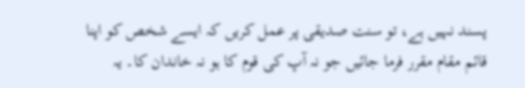پسند نہیں ہے، تو سنت صدیقی پر عمل کریں کہ ایسے شخص کو اپنا قائم مقام مقرر فرما جائیں جو نہ آپ کی قوم کا ہو نہ خاندان کا۔ یہ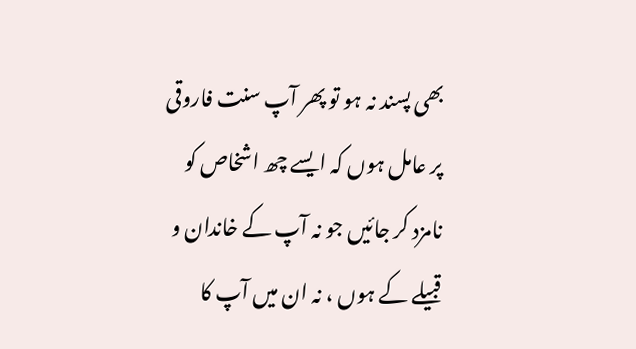بھی پسند نہ ہو تو پھر آپ سنت فاروقی پر عامل ہوں کہ ایسے چھ اشخاص کو نامزد کر جائیں جو نہ آپ کے خاندان و قبیلے کے ہوں ، نہ ان میں آپ کا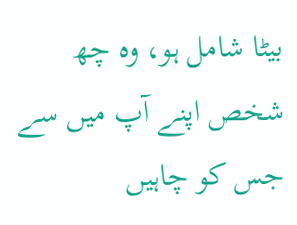بیٹا شامل ہو، وہ چھ شخص اپنے آپ میں سے جس کو چاہیں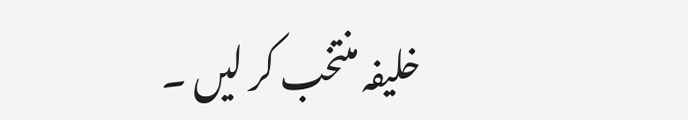خلیفہ منتخب کر لیں ۔